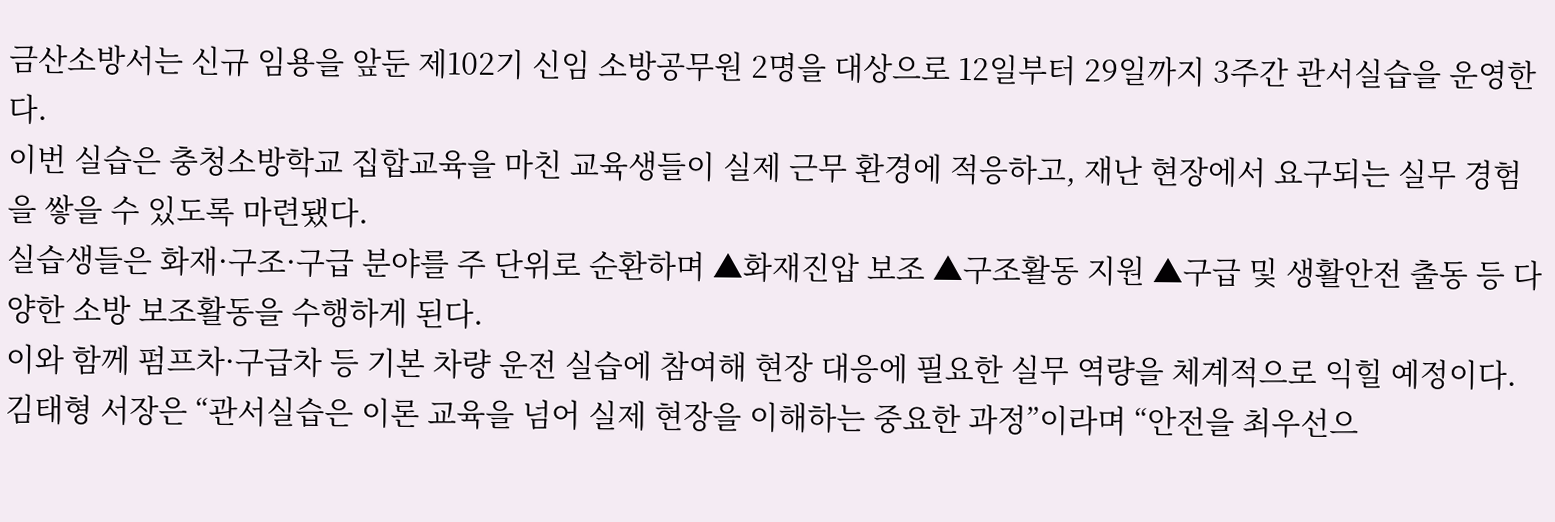금산소방서는 신규 임용을 앞둔 제102기 신임 소방공무원 2명을 대상으로 12일부터 29일까지 3주간 관서실습을 운영한다.
이번 실습은 충청소방학교 집합교육을 마친 교육생들이 실제 근무 환경에 적응하고, 재난 현장에서 요구되는 실무 경험을 쌓을 수 있도록 마련됐다.
실습생들은 화재·구조·구급 분야를 주 단위로 순환하며 ▲화재진압 보조 ▲구조활동 지원 ▲구급 및 생활안전 출동 등 다양한 소방 보조활동을 수행하게 된다.
이와 함께 펌프차·구급차 등 기본 차량 운전 실습에 참여해 현장 대응에 필요한 실무 역량을 체계적으로 익힐 예정이다.
김태형 서장은 “관서실습은 이론 교육을 넘어 실제 현장을 이해하는 중요한 과정”이라며 “안전을 최우선으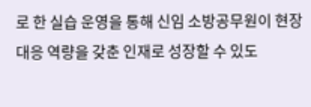로 한 실습 운영을 통해 신임 소방공무원이 현장 대응 역량을 갖춘 인재로 성장할 수 있도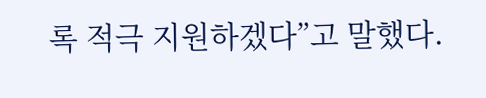록 적극 지원하겠다”고 말했다.